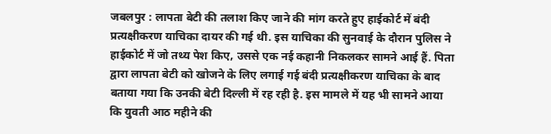जबलपुर : लापता बेटी की तलाश किए जाने की मांग करते हुए हाईकोर्ट में बंदी प्रत्यक्षीकरण याचिका दायर की गई थी. इस याचिका की सुनवाई के दौरान पुलिस ने हाईकोर्ट में जो तथ्य पेश किए, उससे एक नई कहानी निकलकर सामने आई हैं. पिता द्वारा लापता बेटी को खोजने के लिए लगाई गई बंदी प्रत्यक्षीकरण याचिका के बाद बताया गया कि उनकी बेटी दिल्ली में रह रही है. इस मामले में यह भी सामने आया कि युवती आठ महीने की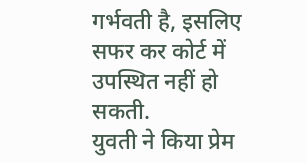गर्भवती है, इसलिए सफर कर कोर्ट में उपस्थित नहीं हो सकती.
युवती ने किया प्रेम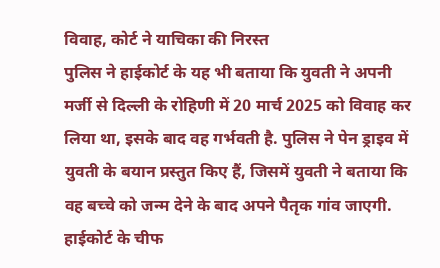विवाह, कोर्ट ने याचिका की निरस्त
पुलिस ने हाईकोर्ट के यह भी बताया कि युवती ने अपनी मर्जी से दिल्ली के रोहिणी में 20 मार्च 2025 को विवाह कर लिया था, इसके बाद वह गर्भवती है. पुलिस ने पेन ड्राइव में युवती के बयान प्रस्तुत किए हैं, जिसमें युवती ने बताया कि वह बच्चे को जन्म देने के बाद अपने पैतृक गांव जाएगी. हाईकोर्ट के चीफ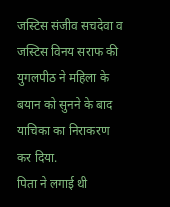जस्टिस संजीव सचदेवा व जस्टिस विनय सराफ की युगलपीठ ने महिला के बयान को सुनने के बाद याचिका का निराकरण कर दिया.
पिता ने लगाई थी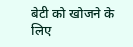बेटी को खोजने के लिए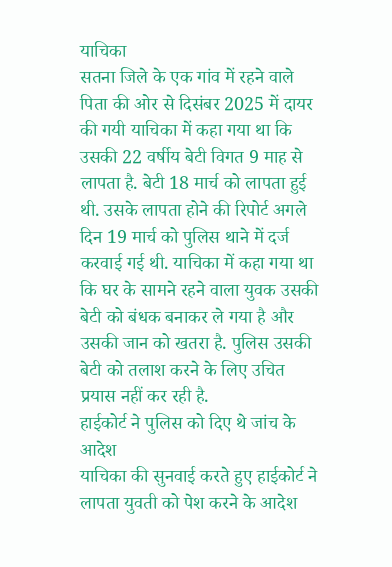याचिका
सतना जिले के एक गांव में रहने वाले पिता की ओर से दिसंबर 2025 में दायर की गयी याचिका में कहा गया था कि उसकी 22 वर्षीय बेटी विगत 9 माह से लापता है. बेटी 18 मार्च को लापता हुई थी. उसके लापता होने की रिपोर्ट अगले दिन 19 मार्च को पुलिस थाने में दर्ज करवाई गई थी. याचिका में कहा गया था कि घर के सामने रहने वाला युवक उसकी बेटी को बंधक बनाकर ले गया है और उसकी जान को खतरा है. पुलिस उसकी बेटी को तलाश करने के लिए उचित प्रयास नहीं कर रही है.
हाईकोर्ट ने पुलिस को दिए थे जांच के आदेश
याचिका की सुनवाई करते हुए हाईकोर्ट ने लापता युवती को पेश करने के आदेश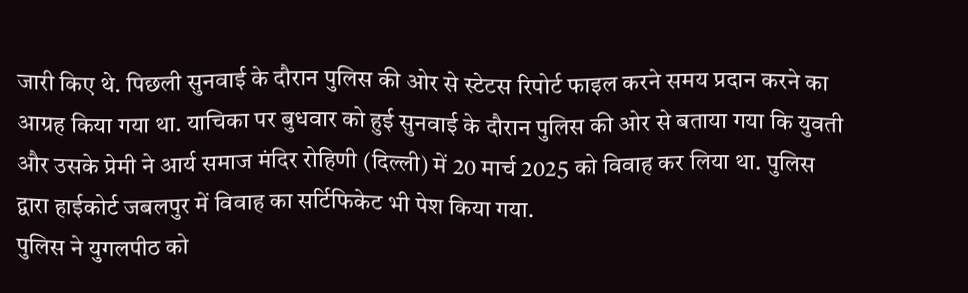जारी किए थे. पिछली सुनवाई के दौरान पुलिस की ओर से स्टेटस रिपोर्ट फाइल करने समय प्रदान करने का आग्रह किया गया था. याचिका पर बुधवार को हुई सुनवाई के दौरान पुलिस की ओर से बताया गया कि युवती और उसके प्रेमी ने आर्य समाज मंदिर रोहिणी (दिल्ली) में 20 मार्च 2025 को विवाह कर लिया था. पुलिस द्वारा हाईकोर्ट जबलपुर में विवाह का सर्टिफिकेट भी पेश किया गया.
पुलिस ने युगलपीठ को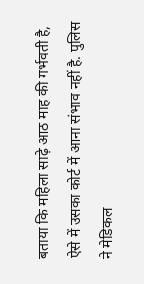बताया कि महिला साढ़े आठ माह की गर्भवती है, ऐसे में उसका कोर्ट में आना संभाव नहीं है. पुलिस ने मेडिकल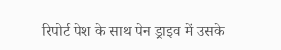रिपोर्ट पेश के साथ पेन ड्राइव में उसके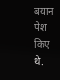बयान पेश किए थे.